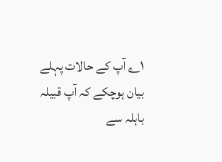۱؎ آپ کے حالات پہلے بیان ہوچکے کہ آپ قبیلہ باہلہ سے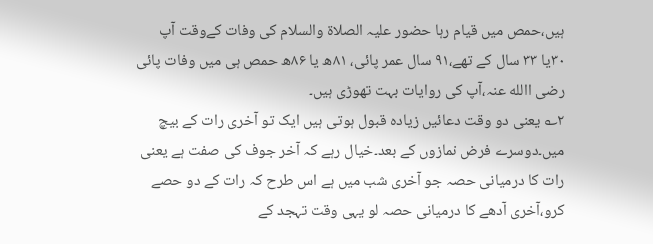ہیں،حمص میں قیام رہا حضور علیہ الصلاۃ والسلام کی وفات کےوقت آپ ۳۰یا ۳۳ سال کے تھے،۹۱ سال عمر پائی، ۸۱ھ یا ۸۶ھ حمص ہی میں وفات پائی رضی االله عنہ،آپ کی روایات بہت تھوڑی ہیں۔
۲؎ یعنی دو وقت دعائیں زیادہ قبول ہوتی ہیں ایک تو آخری رات کے بیچ میں۔دوسرے فرض نمازوں کے بعد۔خیال رہے کہ آخر جوف کی صفت ہے یعنی رات کا درمیانی حصہ جو آخری شب میں ہے اس طرح کہ رات کے دو حصے کرو،آخری آدھے کا درمیانی حصہ لو یہی وقت تہجد کے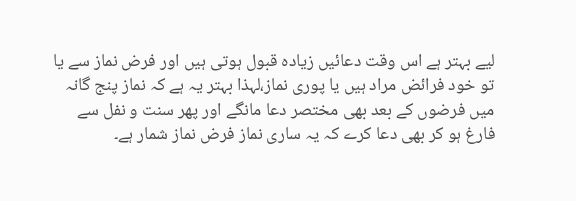لیے بہتر ہے اس وقت دعائیں زیادہ قبول ہوتی ہیں اور فرض نماز سے یا تو خود فرائض مراد ہیں یا پوری نماز،لہذا بہتر یہ ہے کہ نماز پنج گانہ میں فرضوں کے بعد بھی مختصر دعا مانگے اور پھر سنت و نفل سے فارغ ہو کر بھی دعا کرے کہ یہ ساری نماز فرض نماز شمار ہے۔